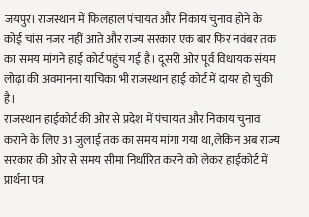जयपुर। राजस्थान में फिलहाल पंचायत और निकाय चुनाव होने के कोई चांस नजर नहीं आते और राज्य सरकार एक बार फिर नवंबर तक का समय मांगने हाई कोर्ट पहुंच गई है। दूसरी ओर पूर्व विधायक संयम लोढ़ा की अवमानना याचिका भी राजस्थान हाई कोर्ट में दायर हो चुकी है।
राजस्थान हाईकोर्ट की ओर से प्रदेश में पंचायत और निकाय चुनाव कराने के लिए 31 जुलाई तक का समय मांगा गया था,लेकिन अब राज्य सरकार की ओर से समय सीमा निर्धारित करने को लेकर हाईकोर्ट में प्रार्थना पत्र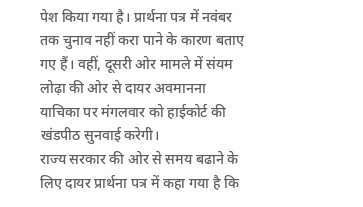पेश किया गया है। प्रार्थना पत्र में नवंबर तक चुनाव नहीं करा पाने के कारण बताए गए हैं। वहीं, दूसरी ओर मामले में संयम लोढ़ा की ओर से दायर अवमानना याचिका पर मंगलवार को हाईकोर्ट की खंडपीठ सुनवाई करेगी।
राज्य सरकार की ओर से समय बढाने के लिए दायर प्रार्थना पत्र में कहा गया है कि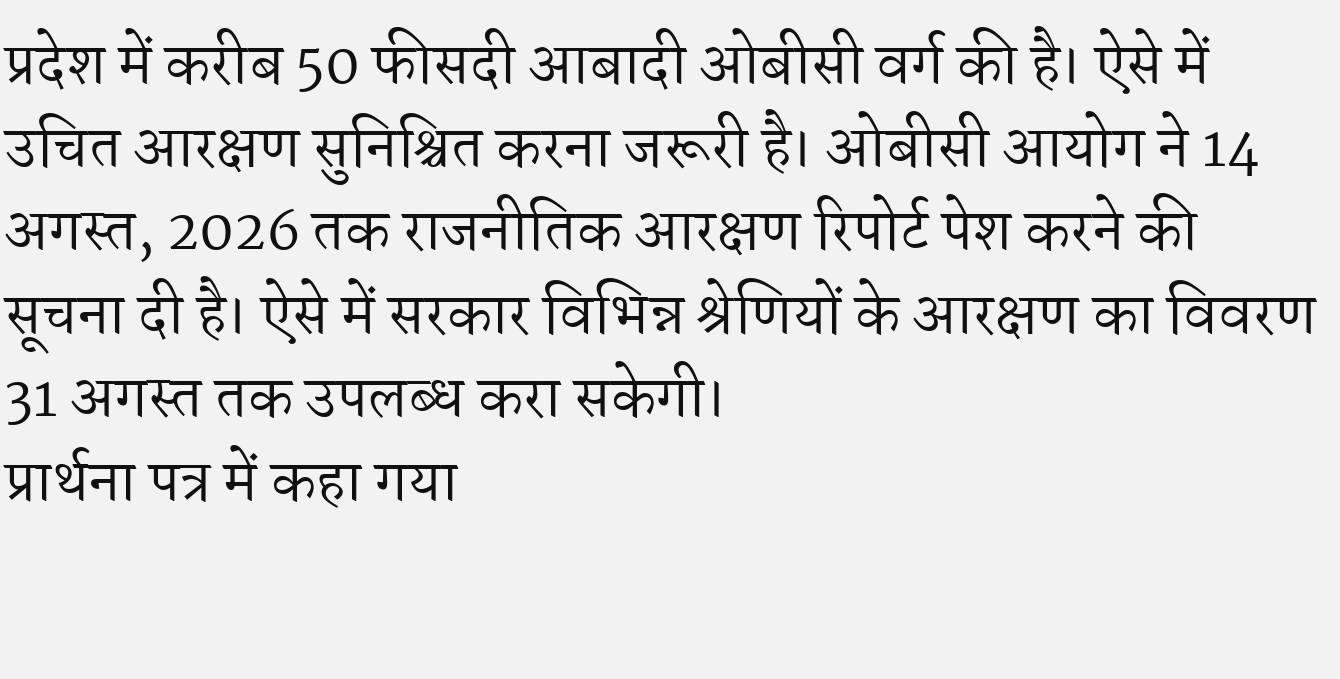प्रदेश में करीब 50 फीसदी आबादी ओबीसी वर्ग की है। ऐसे में उचित आरक्षण सुनिश्चित करना जरूरी है। ओबीसी आयोग ने 14 अगस्त, 2026 तक राजनीतिक आरक्षण रिपोर्ट पेश करने की सूचना दी है। ऐसे में सरकार विभिन्न श्रेणियों के आरक्षण का विवरण 31 अगस्त तक उपलब्ध करा सकेगी।
प्रार्थना पत्र में कहा गया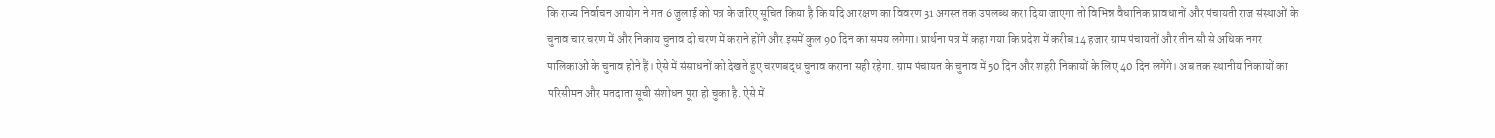कि राज्य निर्वाचन आयोग ने गत 6 जुलाई को पत्र के जरिए सूचित किया है कि यदि आरक्षण का विवरण 31 अगस्त तक उपलब्ध करा दिया जाएगा तो विभिन्न वैधानिक प्रावधानों और पंचायती राज संस्थाओं के चुनाव चार चरण में और निकाय चुनाव दो चरण में कराने होंगे और इसमें कुल 90 दिन का समय लगेगा। प्रार्थना पत्र में कहा गया कि प्रदेश में करीब 14 हजार ग्राम पंचायतों और तीन सौ से अधिक नगर पालिकाओं के चुनाव होने हैं। ऐसे में संसाधनों को देखते हुए चरणबद्ध चुनाव कराना सही रहेगा. ग्राम पंचायत के चुनाव में 50 दिन और शहरी निकायों के लिए 40 दिन लगेंगे। अब तक स्थानीय निकायों का परिसीमन और मतदाता सूची संशोधन पूरा हो चुका है. ऐसे में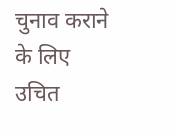चुनाव कराने के लिए उचित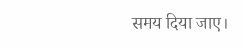समय दिया जाए।